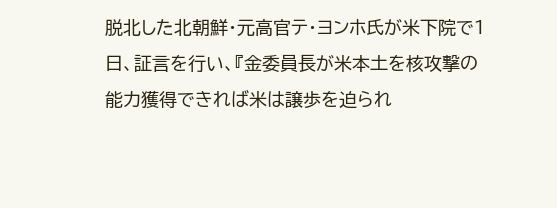脱北した北朝鮮・元高官テ・ヨンホ氏が米下院で1日、証言を行い、『金委員長が米本土を核攻撃の能力獲得できれば米は譲歩を迫られ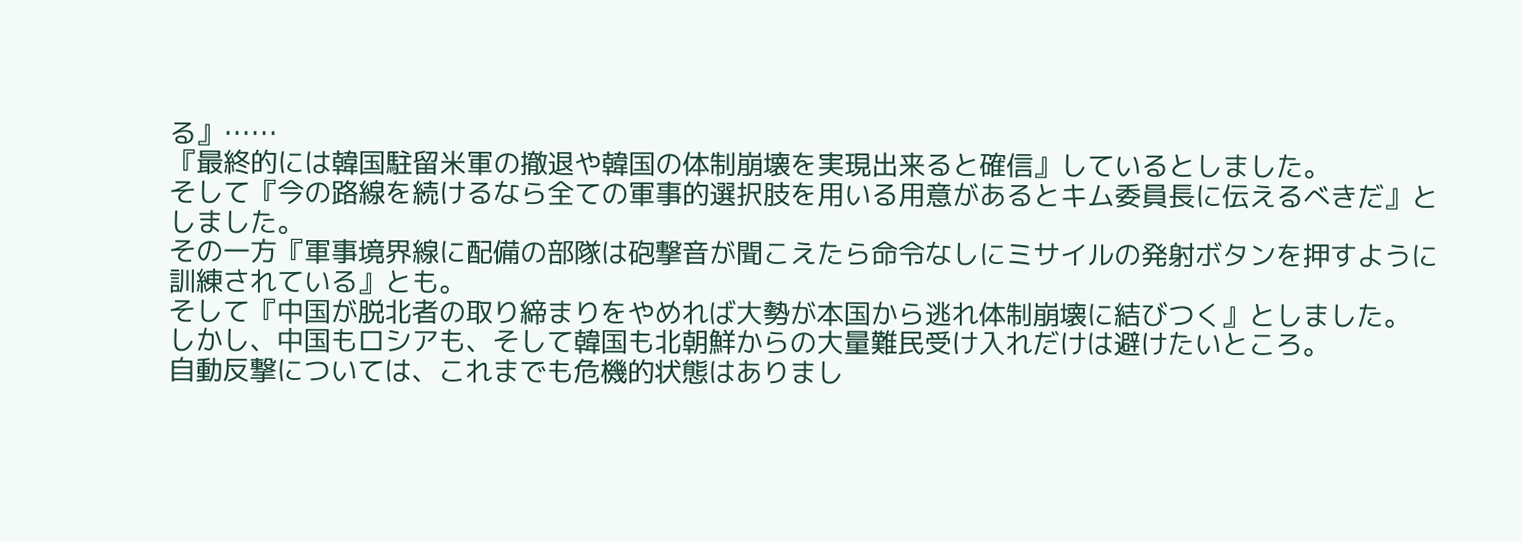る』……
『最終的には韓国駐留米軍の撤退や韓国の体制崩壊を実現出来ると確信』しているとしました。
そして『今の路線を続けるなら全ての軍事的選択肢を用いる用意があるとキム委員長に伝えるべきだ』としました。
その一方『軍事境界線に配備の部隊は砲撃音が聞こえたら命令なしにミサイルの発射ボタンを押すように訓練されている』とも。
そして『中国が脱北者の取り締まりをやめれば大勢が本国から逃れ体制崩壊に結びつく』としました。
しかし、中国もロシアも、そして韓国も北朝鮮からの大量難民受け入れだけは避けたいところ。
自動反撃については、これまでも危機的状態はありまし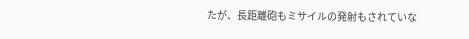たが、長距離砲もミサイルの発射もされていな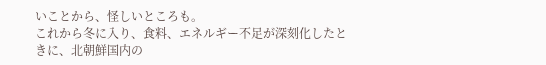いことから、怪しいところも。
これから冬に入り、食料、エネルギー不足が深刻化したときに、北朝鮮国内の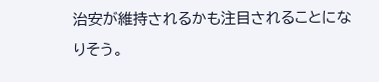治安が維持されるかも注目されることになりそう。